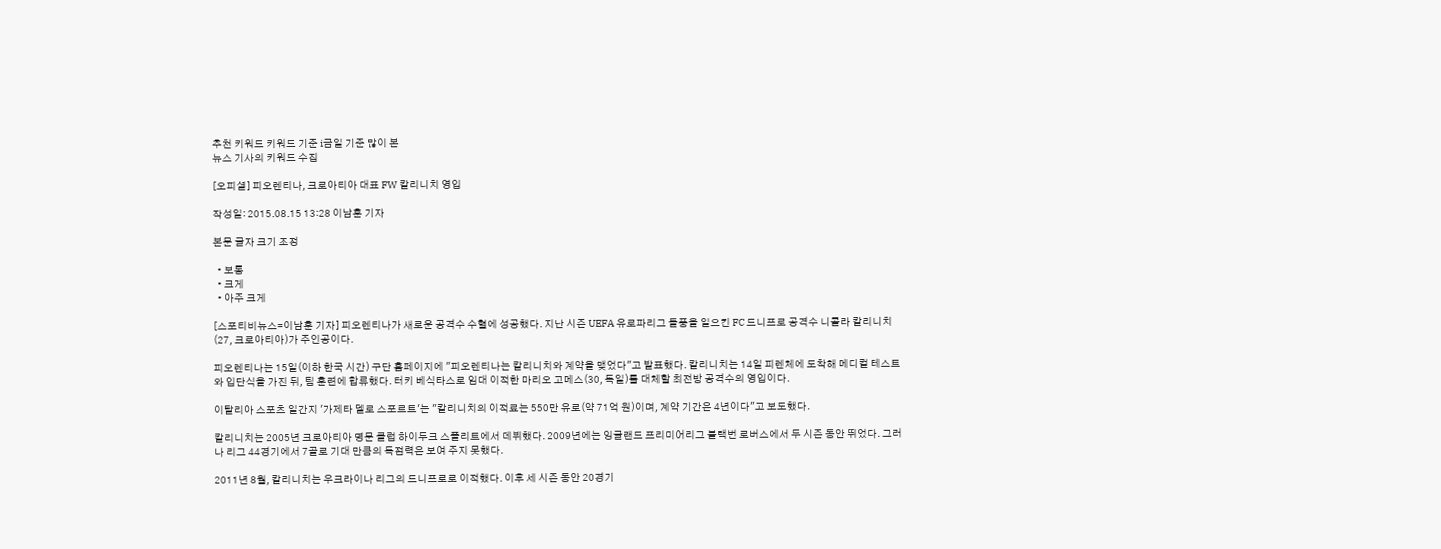추천 키워드 키워드 기준 i금일 기준 많이 본
뉴스 기사의 키워드 수집

[오피셜] 피오렌티나, 크로아티아 대표 FW 칼리니치 영입

작성일: 2015.08.15 13:28 이남훈 기자

본문 글자 크기 조정

  • 보통
  • 크게
  • 아주 크게

[스포티비뉴스=이남훈 기자] 피오렌티나가 새로운 공격수 수혈에 성공했다. 지난 시즌 UEFA 유로파리그 돌풍을 일으킨 FC 드니프로 공격수 니콜라 칼리니치(27, 크로아티아)가 주인공이다.

피오렌티나는 15일(이하 한국 시간) 구단 홈페이지에 "피오렌티나는 칼리니치와 계약을 맺었다"고 발표했다. 칼리니치는 14일 피렌체에 도착해 메디컬 테스트와 입단식을 가진 뒤, 팀 훈련에 합류했다. 터키 베식타스로 임대 이적한 마리오 고메스(30, 독일)를 대체할 최전방 공격수의 영입이다.

이탈리아 스포츠 일간지 '가제타 델로 스포르트'는 "칼리니치의 이적료는 550만 유로(약 71억 원)이며, 계약 기간은 4년이다"고 보도했다.

칼리니치는 2005년 크로아티아 명문 클럽 하이두크 스플리트에서 데뷔했다. 2009년에는 잉글랜드 프리미어리그 블랙번 로버스에서 두 시즌 동안 뛰었다. 그러나 리그 44경기에서 7골로 기대 만큼의 득점력은 보여 주지 못했다.

2011년 8월, 칼리니치는 우크라이나 리그의 드니프로로 이적했다. 이후 세 시즌 동안 20경기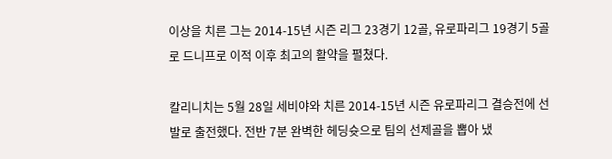이상을 치른 그는 2014-15년 시즌 리그 23경기 12골, 유로파리그 19경기 5골로 드니프로 이적 이후 최고의 활약을 펼쳤다.

칼리니치는 5월 28일 세비야와 치른 2014-15년 시즌 유로파리그 결승전에 선발로 출전했다. 전반 7분 완벽한 헤딩슛으로 팀의 선제골을 뽑아 냈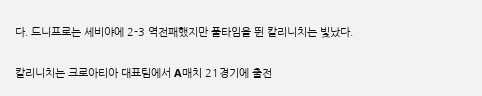다. 드니프로는 세비야에 2-3 역전패했지만 풀타임을 뛴 칼리니치는 빛났다.

칼리니치는 크로아티아 대표팀에서 A매치 21경기에 출전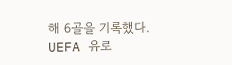해 6골을 기록했다. UEFA 유로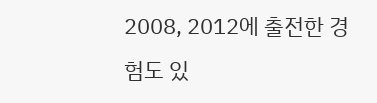2008, 2012에 출전한 경험도 있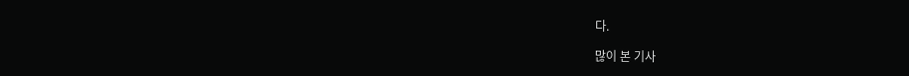다.

많이 본 기사